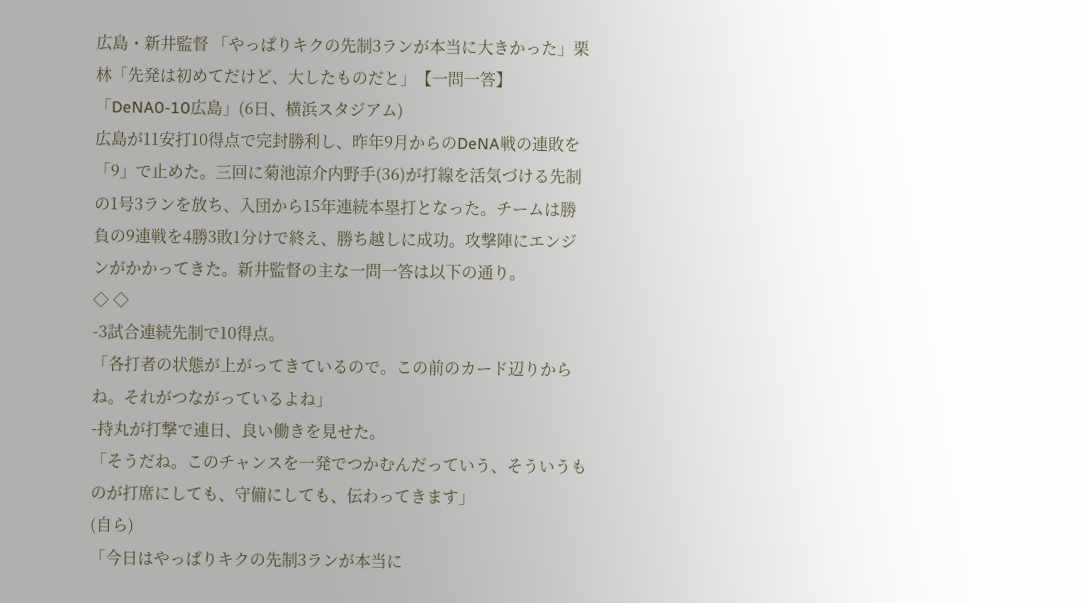広島・新井監督 「やっぱりキクの先制3ランが本当に大きかった」栗林「先発は初めてだけど、大したものだと」【一問一答】
「DeNA0-10広島」(6日、横浜スタジアム)
広島が11安打10得点で完封勝利し、昨年9月からのDeNA戦の連敗を「9」で止めた。三回に菊池涼介内野手(36)が打線を活気づける先制の1号3ランを放ち、入団から15年連続本塁打となった。チームは勝負の9連戦を4勝3敗1分けで終え、勝ち越しに成功。攻撃陣にエンジンがかかってきた。新井監督の主な一問一答は以下の通り。
◇ ◇
-3試合連続先制で10得点。
「各打者の状態が上がってきているので。この前のカード辺りからね。それがつながっているよね」
-持丸が打撃で連日、良い働きを見せた。
「そうだね。このチャンスを一発でつかむんだっていう、そういうものが打席にしても、守備にしても、伝わってきます」
(自ら)
「今日はやっぱりキクの先制3ランが本当に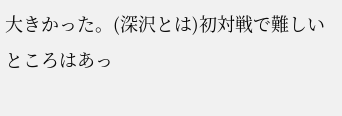大きかった。(深沢とは)初対戦で難しいところはあっ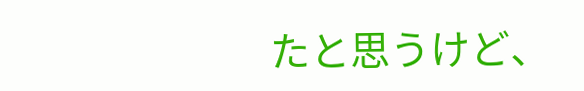たと思うけど、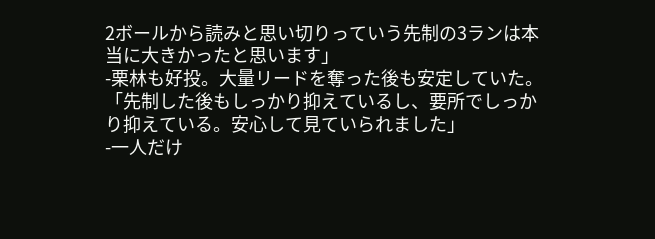2ボールから読みと思い切りっていう先制の3ランは本当に大きかったと思います」
-栗林も好投。大量リードを奪った後も安定していた。
「先制した後もしっかり抑えているし、要所でしっかり抑えている。安心して見ていられました」
-一人だけ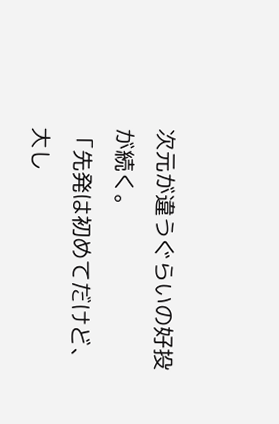次元が違うぐらいの好投が続く。
「先発は初めてだけど、大し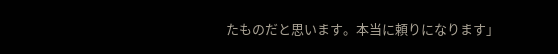たものだと思います。本当に頼りになります」